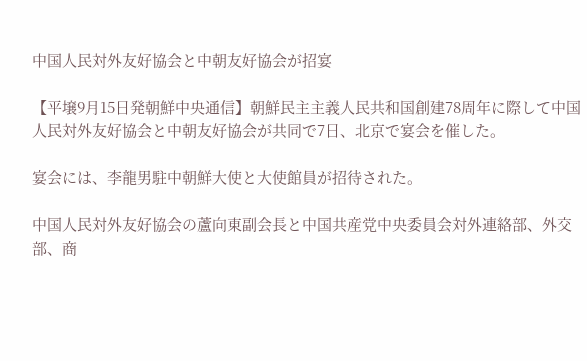中国人民対外友好協会と中朝友好協会が招宴

【平壌9月15日発朝鮮中央通信】朝鮮民主主義人民共和国創建78周年に際して中国人民対外友好協会と中朝友好協会が共同で7日、北京で宴会を催した。

宴会には、李龍男駐中朝鮮大使と大使館員が招待された。

中国人民対外友好協会の蘆向東副会長と中国共産党中央委員会対外連絡部、外交部、商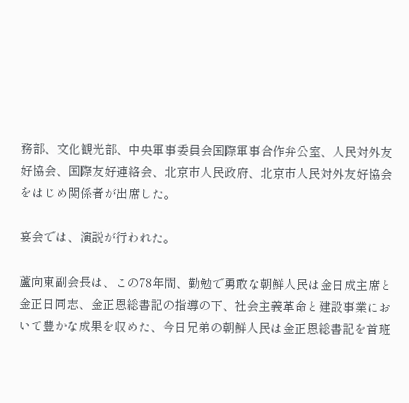務部、文化観光部、中央軍事委員会国際軍事合作弁公室、人民対外友好協会、国際友好連絡会、北京市人民政府、北京市人民対外友好協会をはじめ関係者が出席した。

宴会では、演説が行われた。

蘆向東副会長は、この78年間、勤勉で勇敢な朝鮮人民は金日成主席と金正日同志、金正恩総書記の指導の下、社会主義革命と建設事業において豊かな成果を収めた、今日兄弟の朝鮮人民は金正恩総書記を首班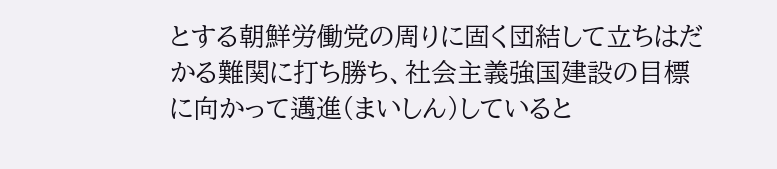とする朝鮮労働党の周りに固く団結して立ちはだかる難関に打ち勝ち、社会主義強国建設の目標に向かって邁進(まいしん)していると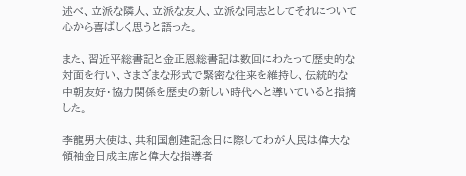述べ、立派な隣人、立派な友人、立派な同志としてそれについて心から喜ばしく思うと語った。

また、習近平総書記と金正恩総書記は数回にわたって歴史的な対面を行い、さまざまな形式で緊密な往来を維持し、伝統的な中朝友好・協力関係を歴史の新しい時代へと導いていると指摘した。

李龍男大使は、共和国創建記念日に際してわが人民は偉大な領袖金日成主席と偉大な指導者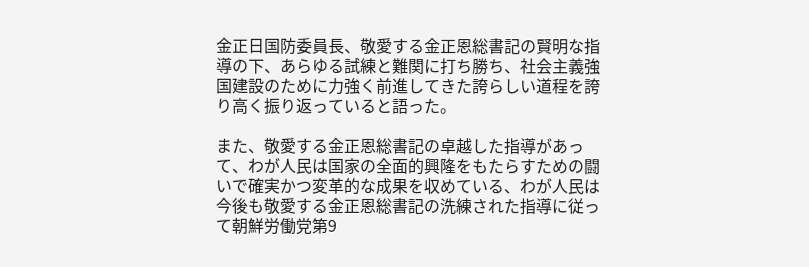金正日国防委員長、敬愛する金正恩総書記の賢明な指導の下、あらゆる試練と難関に打ち勝ち、社会主義強国建設のために力強く前進してきた誇らしい道程を誇り高く振り返っていると語った。

また、敬愛する金正恩総書記の卓越した指導があって、わが人民は国家の全面的興隆をもたらすための闘いで確実かつ変革的な成果を収めている、わが人民は今後も敬愛する金正恩総書記の洗練された指導に従って朝鮮労働党第9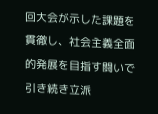回大会が示した課題を貫徹し、社会主義全面的発展を目指す闘いで引き続き立派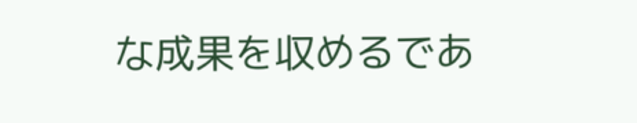な成果を収めるであ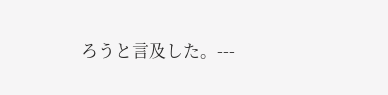ろうと言及した。---